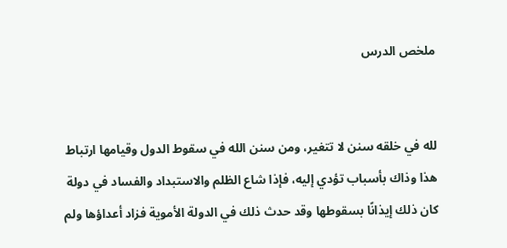ملخص الدرس


لله في خلقه سنن لا تتغير، ومن سنن الله في سقوط الدول وقيامها ارتباط هذا وذاك بأسباب تؤدي إليه، فإذا شاع الظلم والاستبداد والفساد في دولة كان ذلك إيذانًا بسقوطها وقد حدث ذلك في الدولة الأموية فزاد أعداؤها ولم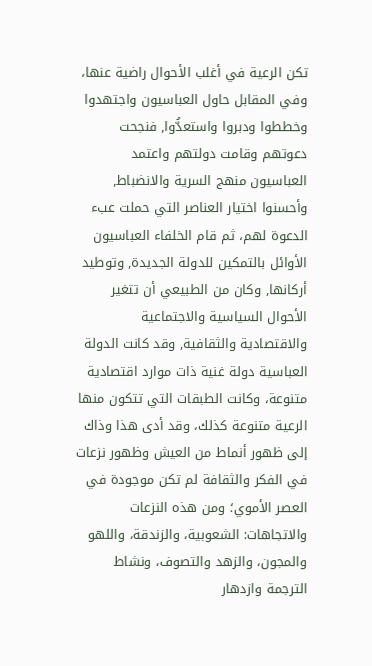تكن الرعية في أغلب الأحوال راضية عنها، وفي المقابل حاول العباسيون واجتهدوا وخططوا ودبروا واستعدُّوا, فنجحت دعوتهم وقامت دولتهم واعتمد العباسيون منهج السرية والانضباط, وأحسنوا اختيار العناصر التي حملت عبء الدعوة لهم، ثم قام الخلفاء العباسيون الأوائل بالتمكين للدولة الجديدة, وتوطيد أركانها, وكان من الطبيعي أن تتغير الأحوال السياسية والاجتماعية والاقتصادية والثقافية, وقد كانت الدولة العباسية دولة غنية ذات موارد اقتصادية متنوعة، وكانت الطبقات التي تتكون منها الرعية متنوعة كذلك، وقد أدى هذا وذاك إلى ظهور أنماط من العيش وظهور نزعات في الفكر والثقافة لم تكن موجودة في العصر الأموي؛ ومن هذه النزعات والاتجاهات: الشعوبية، والزندقة، واللهو والمجون، والزهد والتصوف، ونشاط الترجمة وازدهار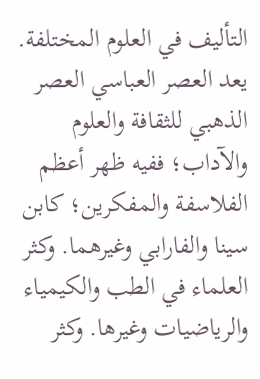التأليف في العلوم المختلفة.
يعد العصر العباسي العصر الذهبي للثقافة والعلوم والآداب؛ ففيه ظهر أعظم الفلاسفة والمفكرين؛ كابن سينا والفارابي وغيرهما. وكثر العلماء في الطب والكيمياء والرياضيات وغيرها. وكثر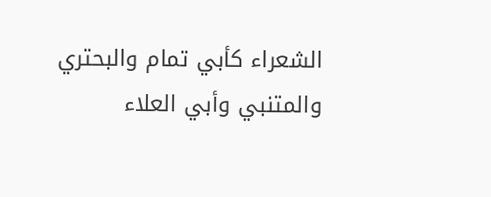الشعراء كأبي تمام والبحتري والمتنبي وأبي العلاء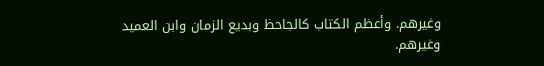وغيرهم. وأعظم الكتاب كالجاحظ وبديع الزمان وابن العميد وغيرهم.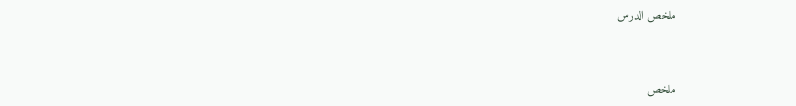ملخص الدرس



ملخص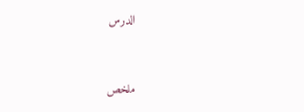الدرس



ملخص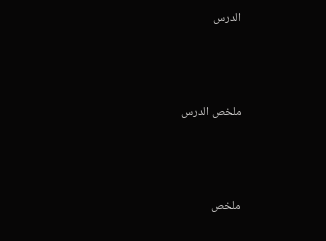الدرس



ملخص الدرس



ملخص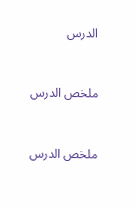الدرس



ملخص الدرس



ملخص الدرس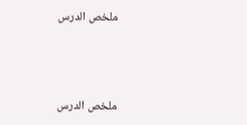ملخص الدرس



ملخص الدرس